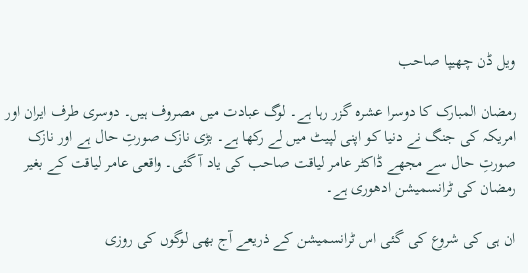ویل ڈن چھیپا صاحب

رمضان المبارک کا دوسرا عشرہ گزر رہا ہے۔ لوگ عبادت میں مصروف ہیں۔ دوسری طرف ایران اور امریکہ کی جنگ نے دنیا کو اپنی لپیٹ میں لے رکھا ہے۔ بڑی نازک صورتِ حال ہے اور نازک صورتِ حال سے مجھے ڈاکٹر عامر لیاقت صاحب کی یاد آ گئی۔ واقعی عامر لیاقت کے بغیر رمضان کی ٹرانسمیشن ادھوری ہے۔

ان ہی کی شروع کی گئی اس ٹرانسمیشن کے ذریعے آج بھی لوگوں کی روزی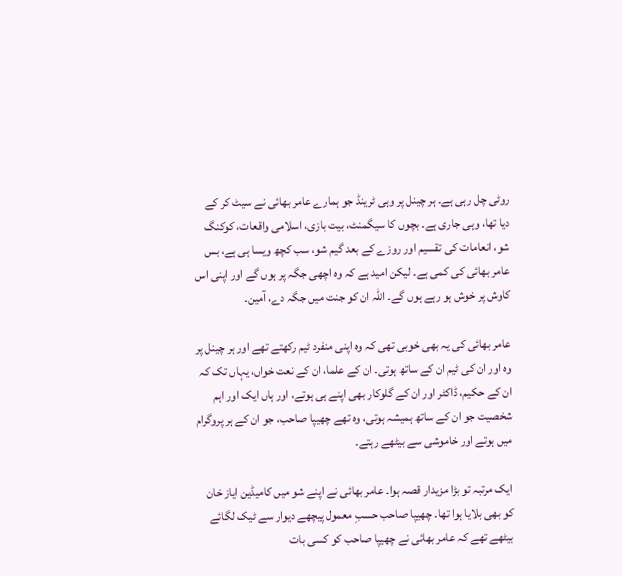روٹی چل رہی ہے۔ ہر چینل پر وہی ٹرینڈ جو ہمارے عامر بھائی نے سیٹ کر کے دیا تھا، وہی جاری ہے۔ بچوں کا سیگمنٹ، بیت بازی، اسلامی واقعات، کوکنگ شو، انعامات کی تقسیم اور روزے کے بعد گیم شو، سب کچھ ویسا ہی ہے، بس عامر بھائی کی کمی ہے۔ لیکن امید ہے کہ وہ اچھی جگہ پر ہوں گے اور اپنی اس کاوش پر خوش ہو رہے ہوں گے۔ اللہ ان کو جنت میں جگہ دے، آمین۔

عامر بھائی کی یہ بھی خوبی تھی کہ وہ اپنی منفرد ٹیم رکھتے تھے اور ہر چینل پر وہ اور ان کی ٹیم ان کے ساتھ ہوتی۔ ان کے علما، ان کے نعت خواں، یہاں تک کہ ان کے حکیم، ڈاکٹر اور ان کے گلوکار بھی اپنے ہی ہوتے، اور ہاں ایک اور اہم شخصیت جو ان کے ساتھ ہمیشہ ہوتی، وہ تھے چھیپا صاحب، جو ان کے ہر پروگرام میں ہوتے اور خاموشی سے بیٹھے رہتے۔

ایک مرتبہ تو بڑا مزیدار قصہ ہوا۔ عامر بھائی نے اپنے شو میں کامیڈین ایاز خان کو بھی بلایا ہوا تھا۔ چھیپا صاحب حسبِ معمول پیچھے دیوار سے ٹیک لگائے بیٹھے تھے کہ عامر بھائی نے چھیپا صاحب کو کسی بات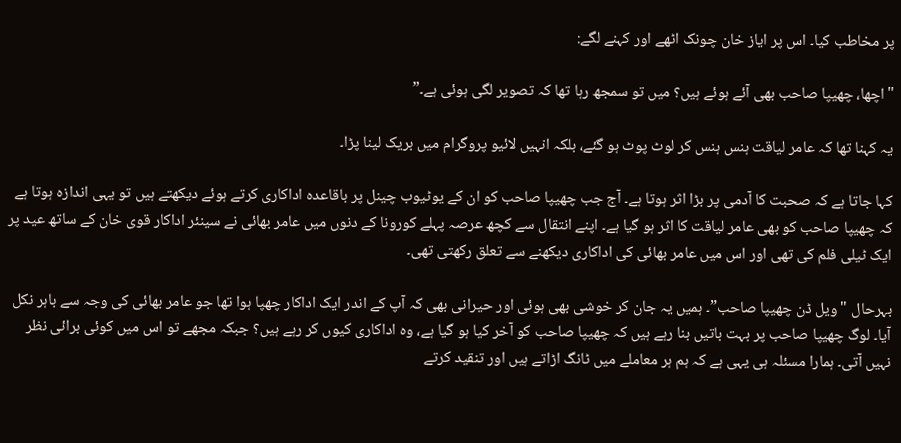پر مخاطب کیا۔ اس پر ایاز خان چونک اٹھے اور کہنے لگے:

"اچھا، چھیپا صاحب بھی آئے ہوئے ہیں؟ میں تو سمجھ رہا تھا کہ تصویر لگی ہوئی ہے۔”

یہ کہنا تھا کہ عامر لیاقت ہنس ہنس کر لوٹ پوٹ ہو گئے، بلکہ انہیں لائیو پروگرام میں بریک لینا پڑا۔

کہا جاتا ہے کہ صحبت کا آدمی پر بڑا اثر ہوتا ہے۔ آج جب چھیپا صاحب کو ان کے یوٹیوب چینل پر باقاعدہ اداکاری کرتے ہوئے دیکھتے ہیں تو یہی اندازہ ہوتا ہے کہ چھیپا صاحب کو بھی عامر لیاقت کا اثر ہو گیا ہے۔ اپنے انتقال سے کچھ عرصہ پہلے کورونا کے دنوں میں عامر بھائی نے سینئر اداکار قوی خان کے ساتھ عید پر ایک ٹیلی فلم کی تھی اور اس میں عامر بھائی کی اداکاری دیکھنے سے تعلق رکھتی تھی۔

بہرحال "ویل ڈن چھیپا صاحب”۔ ہمیں یہ جان کر خوشی بھی ہوئی اور حیرانی بھی کہ آپ کے اندر ایک اداکار چھپا ہوا تھا جو عامر بھائی کی وجہ سے باہر نکل آیا۔ لوگ چھیپا صاحب پر بہت باتیں بنا رہے ہیں کہ چھیپا صاحب کو آخر کیا ہو گیا ہے، وہ اداکاری کیوں کر رہے ہیں؟ جبکہ مجھے تو اس میں کوئی برائی نظر نہیں آتی۔ ہمارا مسئلہ ہی یہی ہے کہ ہم ہر معاملے میں ٹانگ اڑاتے ہیں اور تنقید کرتے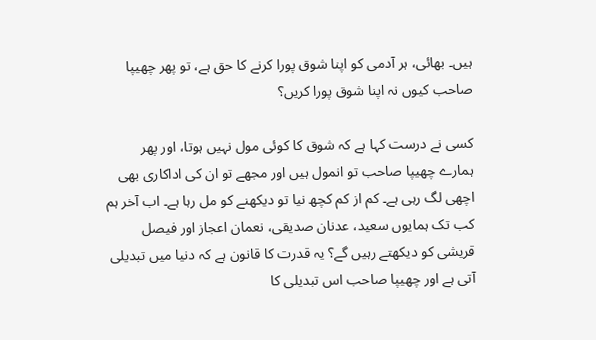ہیں۔ بھائی، ہر آدمی کو اپنا شوق پورا کرنے کا حق ہے، تو پھر چھیپا صاحب کیوں نہ اپنا شوق پورا کریں؟

کسی نے درست کہا ہے کہ شوق کا کوئی مول نہیں ہوتا، اور پھر ہمارے چھیپا صاحب تو انمول ہیں اور مجھے تو ان کی اداکاری بھی اچھی لگ رہی ہے۔ کم از کم کچھ نیا تو دیکھنے کو مل رہا ہے۔ اب آخر ہم کب تک ہمایوں سعید، عدنان صدیقی، نعمان اعجاز اور فیصل قریشی کو دیکھتے رہیں گے؟ یہ قدرت کا قانون ہے کہ دنیا میں تبدیلی آتی ہے اور چھیپا صاحب اس تبدیلی کا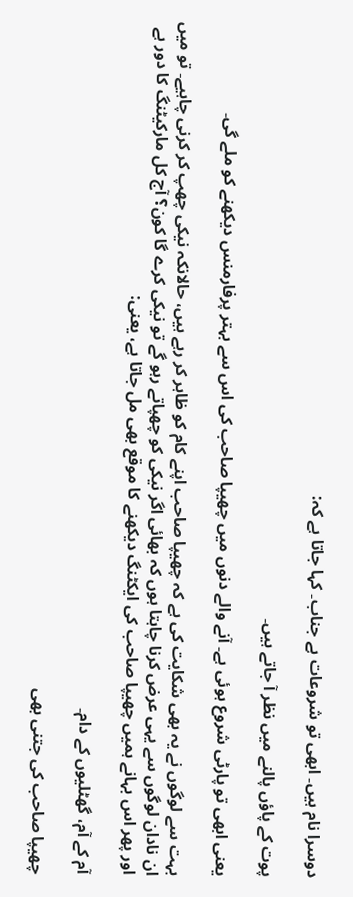دوسرا نام ہیں۔ ابھی تو شروعات ہے جناب۔ کہا جاتا ہے کہ:

پوت کے پاؤں پالنے میں نظر آ جاتے ہیں۔

یعنی ابھی تو پارٹی شروع ہوئی ہے۔ آنے والے دنوں میں چھیپا صاحب کی اس سے بہتر پرفارمنس دیکھنے کو ملے گی۔

بہت سے لوگوں نے یہ بھی شکایت کی ہے کہ چھیپا صاحب اپنے کام کو ظاہر کر رہے ہیں، حالانکہ نیکی چھپ کر کرنی چاہیے۔ تو میں ان نادان لوگوں سے یہی عرض کرنا چاہتا ہوں کہ بھائی اگر نیکی کو چھپاتے رہو گے تو نیکی کرے گا کون؟ آج کل مارکیٹنگ کا دور ہے اور پھر اس بہانے ہمیں چھیپا صاحب کی ایکٹنگ دیکھنے کا موقع بھی مل جاتا ہے، یعنی:

آم کے آم، گھٹلیوں کے دام۔

چھیپا صاحب کی جتنی بھی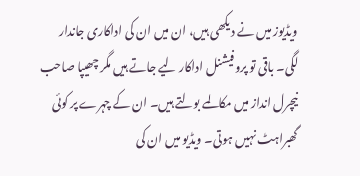ویڈیوز میں نے دیکھی ہیں، ان میں ان کی اداکاری جاندار لگی۔ باقی تو پروفیشنل اداکار لیے جاتے ہیں مگر چھیپا صاحب نیچرل انداز میں مکالمے بولتے ہیں۔ ان کے چہرے پر کوئی گھبراہٹ نہیں ہوتی۔ ویڈیو میں ان کی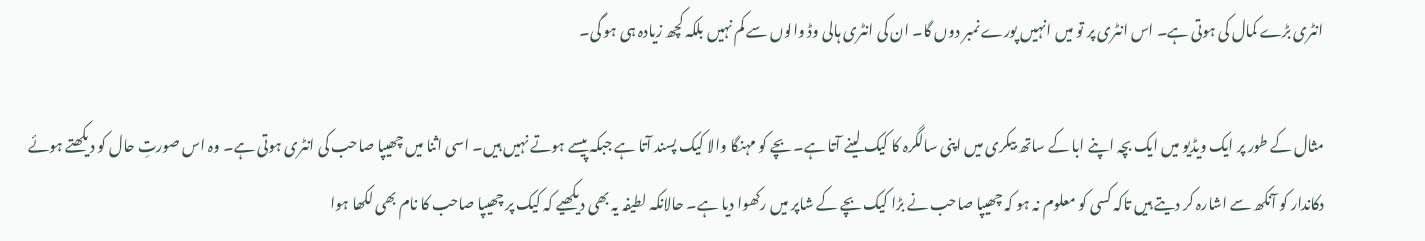انٹری بڑے کمال کی ہوتی ہے۔ اس انٹری پر تو میں انہیں پورے نمبر دوں گا۔ ان کی انٹری ہالی وڈ والوں سے کم نہیں بلکہ کچھ زیادہ ہی ہو گی۔

مثال کے طور پر ایک ویڈیو میں ایک بچہ اپنے ابا کے ساتھ بیکری میں اپنی سالگرہ کا کیک لینے آتا ہے۔ بچے کو مہنگا والا کیک پسند آتا ہے جبکہ پیسے ہوتے نہیں ہیں۔ اسی اثنا میں چھیپا صاحب کی انٹری ہوتی ہے۔ وہ اس صورتِ حال کو دیکھتے ہوئے دکاندار کو آنکھ سے اشارہ کر دیتے ہیں تاکہ کسی کو معلوم نہ ہو کہ چھیپا صاحب نے بڑا کیک بچے کے شاپر میں رکھوا دیا ہے۔ حالانکہ لطیفہ یہ بھی دیکھیے کہ کیک پر چھیپا صاحب کا نام بھی لکھا ہوا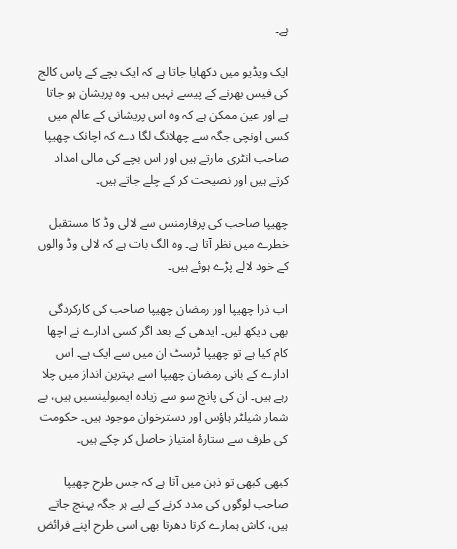ہے۔

ایک ویڈیو میں دکھایا جاتا ہے کہ ایک بچے کے پاس کالج کی فیس بھرنے کے پیسے نہیں ہیں۔ وہ پریشان ہو جاتا ہے اور عین ممکن ہے کہ وہ اس پریشانی کے عالم میں کسی اونچی جگہ سے چھلانگ لگا دے کہ اچانک چھیپا صاحب انٹری مارتے ہیں اور اس بچے کی مالی امداد کرتے ہیں اور نصیحت کر کے چلے جاتے ہیں۔

چھیپا صاحب کی پرفارمنس سے لالی وڈ کا مستقبل خطرے میں نظر آتا ہے۔ وہ الگ بات ہے کہ لالی وڈ والوں کے خود لالے پڑے ہوئے ہیں۔

اب ذرا چھیپا اور رمضان چھیپا صاحب کی کارکردگی بھی دیکھ لیں۔ ایدھی کے بعد اگر کسی ادارے نے اچھا کام کیا ہے تو چھیپا ٹرسٹ ان میں سے ایک ہے۔ اس ادارے کے بانی رمضان چھیپا اسے بہترین انداز میں چلا رہے ہیں۔ ان کی پانچ سو سے زیادہ ایمبولینسیں ہیں، بے شمار شیلٹر ہاؤس اور دسترخوان موجود ہیں۔ حکومت کی طرف سے ستارۂ امتیاز حاصل کر چکے ہیں۔

کبھی کبھی تو ذہن میں آتا ہے کہ جس طرح چھیپا صاحب لوگوں کی مدد کرنے کے لیے ہر جگہ پہنچ جاتے ہیں، کاش ہمارے کرتا دھرتا بھی اسی طرح اپنے فرائض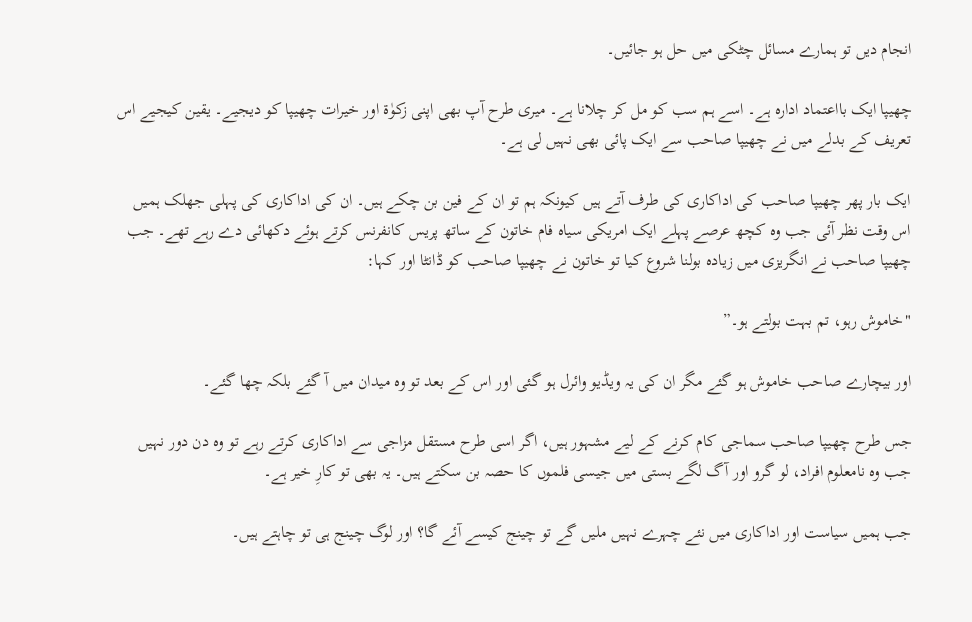انجام دیں تو ہمارے مسائل چٹکی میں حل ہو جائیں۔

چھیپا ایک بااعتماد ادارہ ہے۔ اسے ہم سب کو مل کر چلانا ہے۔ میری طرح آپ بھی اپنی زکوٰۃ اور خیرات چھیپا کو دیجیے۔ یقین کیجیے اس تعریف کے بدلے میں نے چھیپا صاحب سے ایک پائی بھی نہیں لی ہے۔

ایک بار پھر چھیپا صاحب کی اداکاری کی طرف آتے ہیں کیونکہ ہم تو ان کے فین بن چکے ہیں۔ ان کی اداکاری کی پہلی جھلک ہمیں اس وقت نظر آئی جب وہ کچھ عرصے پہلے ایک امریکی سیاہ فام خاتون کے ساتھ پریس کانفرنس کرتے ہوئے دکھائی دے رہے تھے۔ جب چھیپا صاحب نے انگریزی میں زیادہ بولنا شروع کیا تو خاتون نے چھیپا صاحب کو ڈانٹا اور کہا:

"خاموش رہو، تم بہت بولتے ہو۔”

اور بیچارے صاحب خاموش ہو گئے مگر ان کی یہ ویڈیو وائرل ہو گئی اور اس کے بعد تو وہ میدان میں آ گئے بلکہ چھا گئے۔

جس طرح چھیپا صاحب سماجی کام کرنے کے لیے مشہور ہیں، اگر اسی طرح مستقل مزاجی سے اداکاری کرتے رہے تو وہ دن دور نہیں جب وہ نامعلوم افراد، لو گرو اور آگ لگے بستی میں جیسی فلموں کا حصہ بن سکتے ہیں۔ یہ بھی تو کارِ خیر ہے۔

جب ہمیں سیاست اور اداکاری میں نئے چہرے نہیں ملیں گے تو چینج کیسے آئے گا؟ اور لوگ چینج ہی تو چاہتے ہیں۔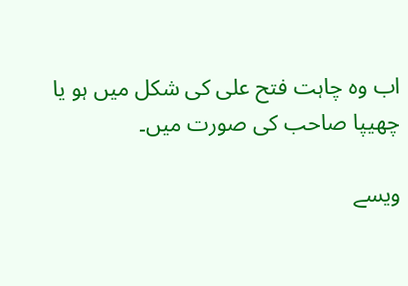اب وہ چاہت فتح علی کی شکل میں ہو یا چھیپا صاحب کی صورت میں۔

ویسے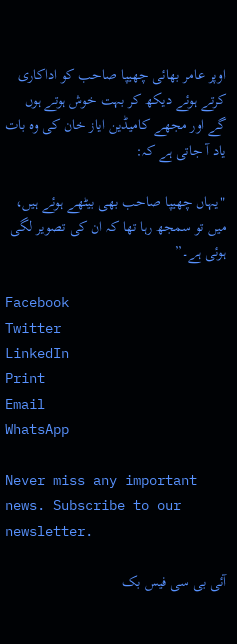اوپر عامر بھائی چھیپا صاحب کو اداکاری کرتے ہوئے دیکھ کر بہت خوش ہوتے ہوں گے اور مجھے کامیڈین ایاز خان کی وہ بات یاد آ جاتی ہے کہ:

"یہاں چھیپا صاحب بھی بیٹھے ہوئے ہیں، میں تو سمجھ رہا تھا کہ ان کی تصویر لگی ہوئی ہے۔”

Facebook
Twitter
LinkedIn
Print
Email
WhatsApp

Never miss any important news. Subscribe to our newsletter.

آئی بی سی فیس بک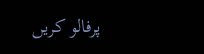پرفالو کریں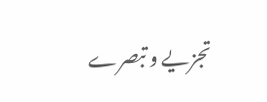تجزیے و تبصرے